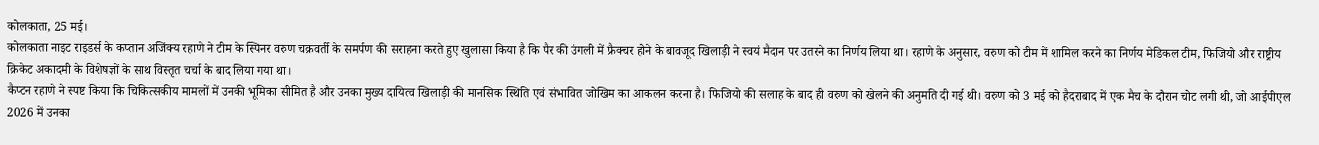कोलकाता, 25 मई।
कोलकाता नाइट राइडर्स के कप्तान अजिंक्य रहाणे ने टीम के स्पिनर वरुण चक्रवर्ती के समर्पण की सराहना करते हुए खुलासा किया है कि पैर की उंगली में फ्रैक्चर होने के बावजूद खिलाड़ी ने स्वयं मैदान पर उतरने का निर्णय लिया था। रहाणे के अनुसार, वरुण को टीम में शामिल करने का निर्णय मेडिकल टीम, फिजियो और राष्ट्रीय क्रिकेट अकादमी के विशेषज्ञों के साथ विस्तृत चर्चा के बाद लिया गया था।
कैप्टन रहाणे ने स्पष्ट किया कि चिकित्सकीय मामलों में उनकी भूमिका सीमित है और उनका मुख्य दायित्व खिलाड़ी की मानसिक स्थिति एवं संभावित जोखिम का आकलन करना है। फिजियो की सलाह के बाद ही वरुण को खेलने की अनुमति दी गई थी। वरुण को 3 मई को हैदराबाद में एक मैच के दौरान चोट लगी थी, जो आईपीएल 2026 में उनका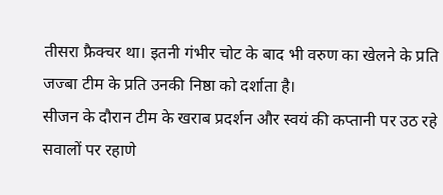तीसरा फ्रैक्चर था। इतनी गंभीर चोट के बाद भी वरुण का खेलने के प्रति जज्बा टीम के प्रति उनकी निष्ठा को दर्शाता है।
सीजन के दौरान टीम के खराब प्रदर्शन और स्वयं की कप्तानी पर उठ रहे सवालों पर रहाणे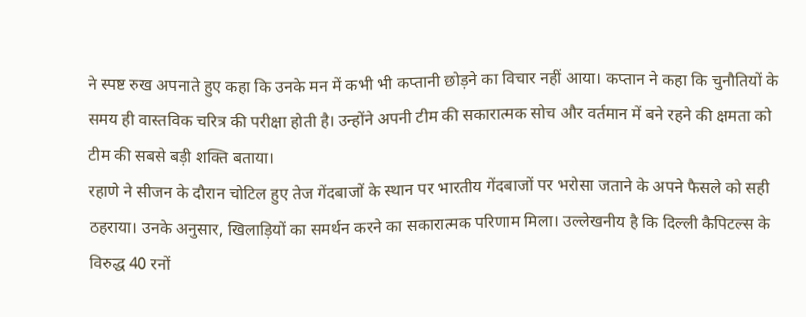ने स्पष्ट रुख अपनाते हुए कहा कि उनके मन में कभी भी कप्तानी छोड़ने का विचार नहीं आया। कप्तान ने कहा कि चुनौतियों के समय ही वास्तविक चरित्र की परीक्षा होती है। उन्होंने अपनी टीम की सकारात्मक सोच और वर्तमान में बने रहने की क्षमता को टीम की सबसे बड़ी शक्ति बताया।
रहाणे ने सीजन के दौरान चोटिल हुए तेज गेंदबाजों के स्थान पर भारतीय गेंदबाजों पर भरोसा जताने के अपने फैसले को सही ठहराया। उनके अनुसार, खिलाड़ियों का समर्थन करने का सकारात्मक परिणाम मिला। उल्लेखनीय है कि दिल्ली कैपिटल्स के विरुद्ध 40 रनों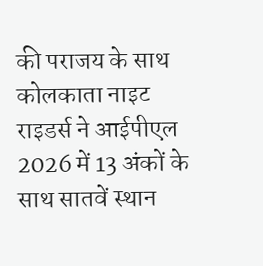की पराजय के साथ कोलकाता नाइट राइडर्स ने आईपीएल 2026 में 13 अंकों के साथ सातवें स्थान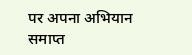पर अपना अभियान समाप्त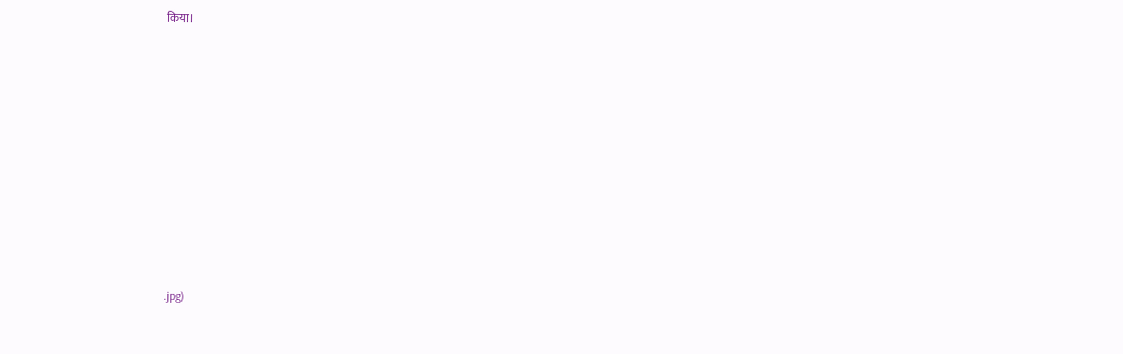किया।











.jpg)